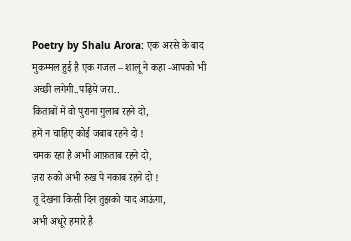Poetry by Shalu Arora: एक अरसे के बाद मुकम्मल हुई है एक गजल – शालू ने कहा -आपको भी अच्छी लगेगी..पढ़िये जरा..
किताबों में वो पुराना गुलाब रहने दो,
हमें न चाहिए कोई जबाब रहने दो !
चमक रहा है अभी आफ़ताब रहने दो,
ज़रा रुको अभी रुख पे नकाब रहने दो !
तू देखना किसी दिन तुझको याद आऊंगा,
अभी अधूरे हमारे है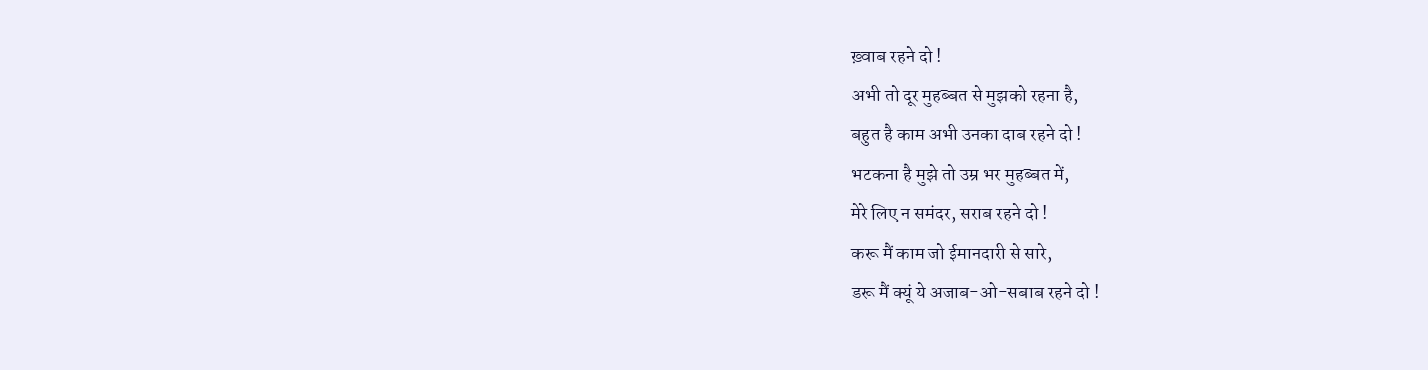ख़्वाब रहने दो !
अभी तो दूर मुहब्बत से मुझको रहना है,
बहुत है काम अभी उनका दाब रहने दो !
भटकना है मुझे तो उम्र भर मुहब्बत में,
मेरे लिए न समंदर, सराब रहने दो !
करू मैं काम जो ईमानदारी से सारे,
डरू मैं क्यूं ये अजाब-ओ-सबाब रहने दो !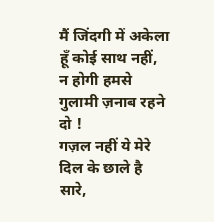मैं जिंदगी में अकेला हूँ कोई साथ नहीं,
न होगी हमसे गुलामी ज़नाब रहने दो !
गज़ल नहीं ये मेरे दिल के छाले है सारे,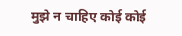मुझे न चाहिए कोई कोई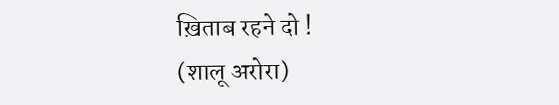ख़िताब रहने दो !
(शालू अरोरा)